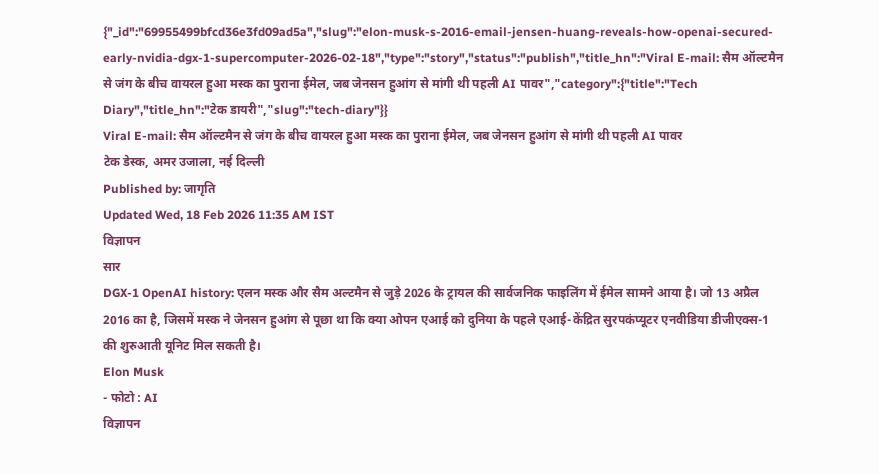{"_id":"69955499bfcd36e3fd09ad5a","slug":"elon-musk-s-2016-email-jensen-huang-reveals-how-openai-secured-early-nvidia-dgx-1-supercomputer-2026-02-18","type":"story","status":"publish","title_hn":"Viral E-mail: सैम ऑल्टमैन से जंग के बीच वायरल हुआ मस्क का पुराना ईमेल, जब जेनसन हुआंग से मांगी थी पहली AI पावर","category":{"title":"Tech Diary","title_hn":"टेक डायरी","slug":"tech-diary"}}
Viral E-mail: सैम ऑल्टमैन से जंग के बीच वायरल हुआ मस्क का पुराना ईमेल, जब जेनसन हुआंग से मांगी थी पहली AI पावर
टेक डेस्क, अमर उजाला, नई दिल्ली
Published by: जागृति
Updated Wed, 18 Feb 2026 11:35 AM IST
विज्ञापन
सार
DGX-1 OpenAI history: एलन मस्क और सैम अल्टमैन से जुड़े 2026 के ट्रायल की सार्वजनिक फाइलिंग में ईमेल सामने आया है। जो 13 अप्रैल 2016 का है, जिसमें मस्क ने जेनसन हुआंग से पूछा था कि क्या ओपन एआई को दुनिया के पहले एआई-केंद्रित सुरपकंप्यूटर एनवीडिया डीजीएक्स-1 की शुरुआती यूनिट मिल सकती है।
Elon Musk
- फोटो : AI
विज्ञापन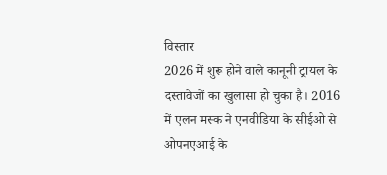विस्तार
2026 में शुरू होने वाले कानूनी ट्रायल के दस्तावेजों का खुलासा हो चुका है। 2016 में एलन मस्क ने एनवीडिया के सीईओ से ओपनएआई के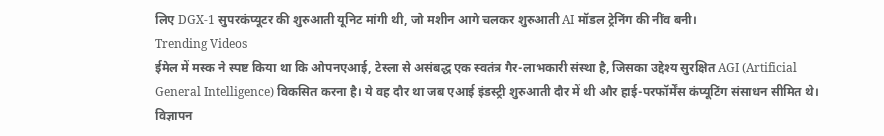लिए DGX-1 सुपरकंप्यूटर की शुरुआती यूनिट मांगी थी, जो मशीन आगे चलकर शुरुआती AI मॉडल ट्रेनिंग की नींव बनी।
Trending Videos
ईमेल में मस्क ने स्पष्ट किया था कि ओपनएआई, टेस्ला से असंबद्ध एक स्वतंत्र गैर-लाभकारी संस्था है, जिसका उद्देश्य सुरक्षित AGI (Artificial General Intelligence) विकसित करना है। ये वह दौर था जब एआई इंडस्ट्री शुरुआती दौर में थी और हाई-परफॉर्मेंस कंप्यूटिंग संसाधन सीमित थे।
विज्ञापन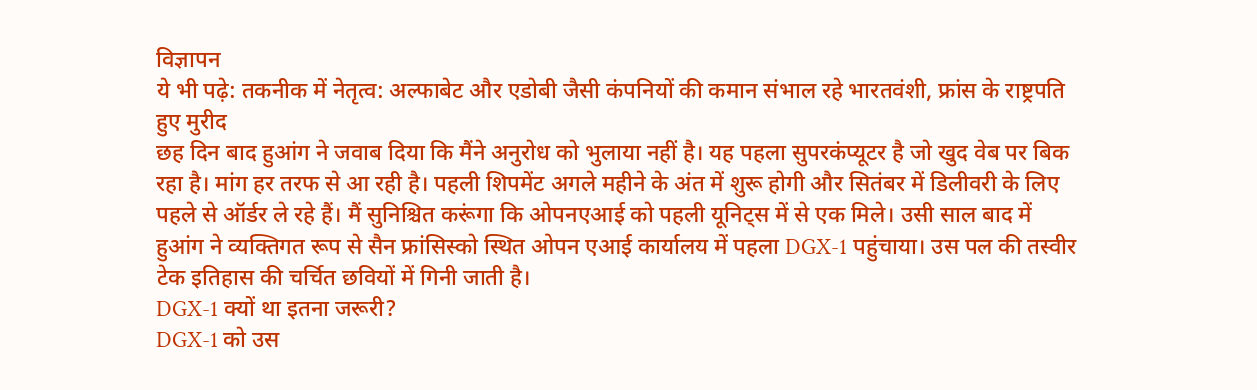विज्ञापन
ये भी पढ़े: तकनीक में नेतृत्व: अल्फाबेट और एडोबी जैसी कंपनियों की कमान संभाल रहे भारतवंशी, फ्रांस के राष्ट्रपति हुए मुरीद
छह दिन बाद हुआंग ने जवाब दिया कि मैंने अनुरोध को भुलाया नहीं है। यह पहला सुपरकंप्यूटर है जो खुद वेब पर बिक रहा है। मांग हर तरफ से आ रही है। पहली शिपमेंट अगले महीने के अंत में शुरू होगी और सितंबर में डिलीवरी के लिए पहले से ऑर्डर ले रहे हैं। मैं सुनिश्चित करूंगा कि ओपनएआई को पहली यूनिट्स में से एक मिले। उसी साल बाद में हुआंग ने व्यक्तिगत रूप से सैन फ्रांसिस्को स्थित ओपन एआई कार्यालय में पहला DGX-1 पहुंचाया। उस पल की तस्वीर टेक इतिहास की चर्चित छवियों में गिनी जाती है।
DGX-1 क्यों था इतना जरूरी?
DGX-1 को उस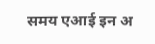समय एआई इन अ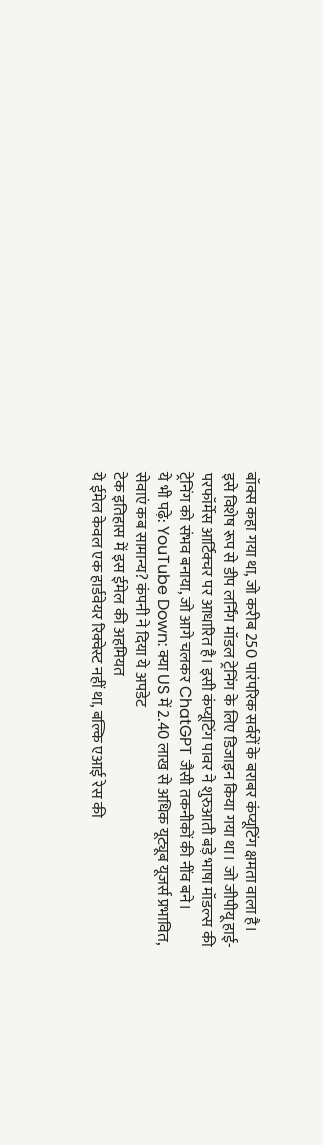बॉक्स कहा गया था, जो करीब 250 पारंपरिक सर्वरों के बराबर कंप्यूटिंग क्षमता वाला है। इसे विशेष रूप से डीप लर्निंग मॉडल ट्रेनिंग के लिए डिजाइन किया गया था। जो जीपीयू हाई-परफॉर्मेस आर्टिक्चर पर आधारित है। इसी कंप्यूटिंग पावर ने शुरुआती बड़े भाषा मॉडल्स की ट्रेनिंग को संभव बनाया, जो आगे चलकर ChatGPT जैसी तकनीकों की नींव बने।
ये भी पढ़े: YouTube Down: क्या US में 2.40 लाख से अधिक यूट्यूब यूजर्स प्रभावित, सेवाएं कब सामान्य? कंपनी ने दिया ये अपडेट
टेक इतिहास में इस ईमेल की अहमियत
ये ईमेल केवल एक हार्डवेयर रिक्वेस्ट नहीं था, बल्कि एआई रेस की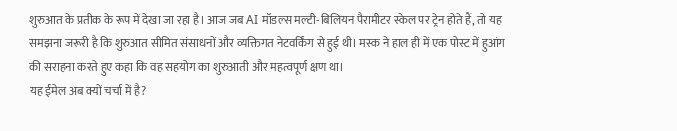शुरुआत के प्रतीक के रूप में देखा जा रहा है। आज जब AI मॉडल्स मल्टी-बिलियन पैरामीटर स्केल पर ट्रेन होते हैं, तो यह समझना जरूरी है कि शुरुआत सीमित संसाधनों और व्यक्तिगत नेटवर्किंग से हुई थी। मस्क ने हाल ही में एक पोस्ट में हुआंग की सराहना करते हुए कहा कि वह सहयोग का शुरुआती और महत्वपूर्ण क्षण था।
यह ईमेल अब क्यों चर्चा में है?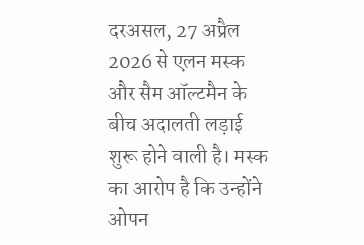दरअसल, 27 अप्रैल 2026 से एलन मस्क और सैम ऑल्टमैन के बीच अदालती लड़ाई शुरू होने वाली है। मस्क का आरोप है कि उन्होंने ओपन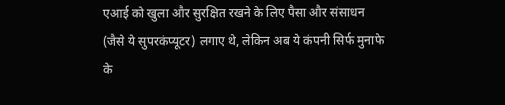एआई को खुला और सुरक्षित रखने के लिए पैसा और संसाधन (जैसे ये सुपरकंप्यूटर) लगाए थे, लेकिन अब ये कंपनी सिर्फ मुनाफे के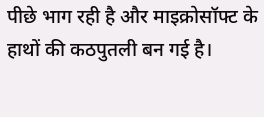पीछे भाग रही है और माइक्रोसॉफ्ट के हाथों की कठपुतली बन गई है।